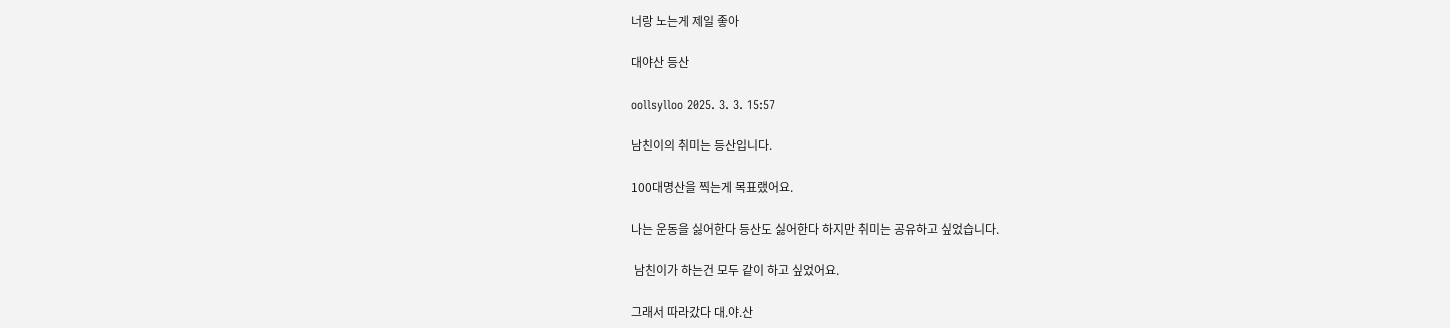너랑 노는게 제일 좋아

대야산 등산

oollsylloo 2025. 3. 3. 15:57

남친이의 취미는 등산입니다.

100대명산을 찍는게 목표랬어요.

나는 운동을 싫어한다 등산도 싫어한다 하지만 취미는 공유하고 싶었습니다.

 남친이가 하는건 모두 같이 하고 싶었어요.

그래서 따라갔다 대.야.산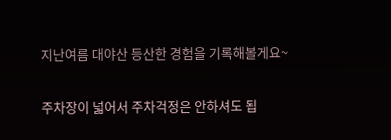지난여름 대야산 등산한 경험을 기록해볼게요~

주차장이 넓어서 주차걱정은 안하셔도 됩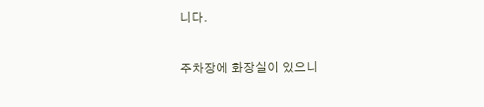니다.

주차장에 화장실이 있으니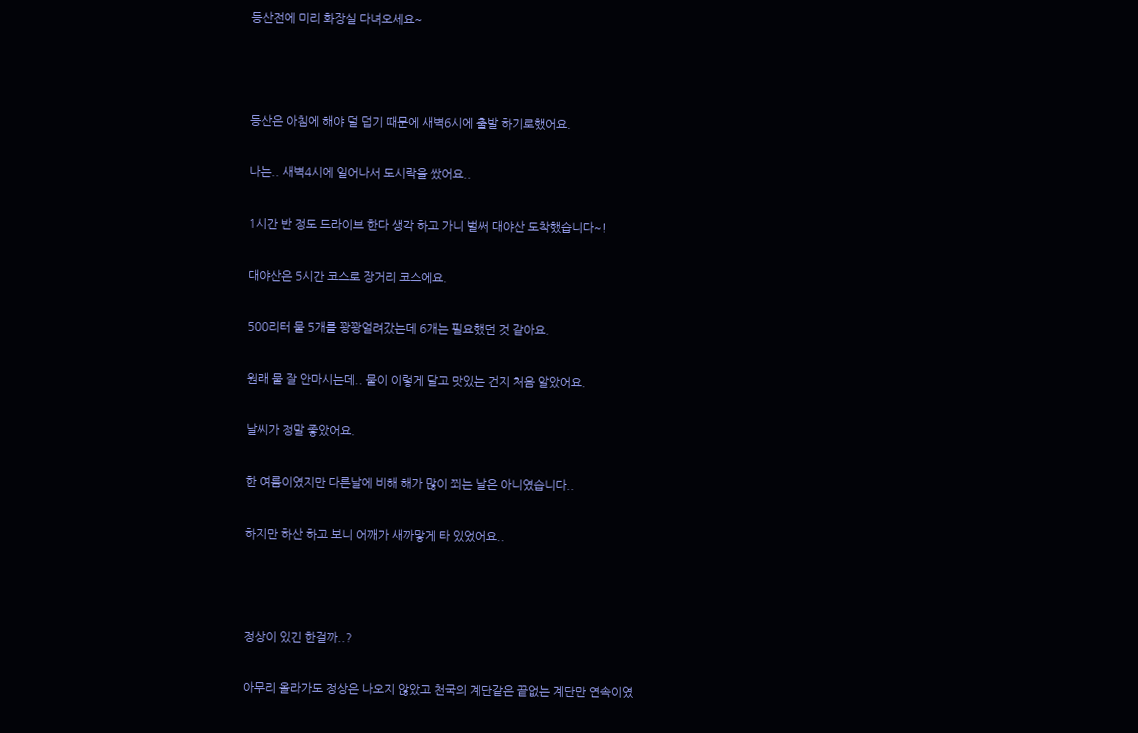등산전에 미리 화장실 다녀오세요~



등산은 아침에 해야 덜 덥기 때문에 새벽6시에 출발 하기로했어요.

나는.. 새벽4시에 일어나서 도시락을 쌌어요..

1시간 반 정도 드라이브 한다 생각 하고 가니 벌써 대야산 도착했습니다~!

대야산은 5시간 코스로 장거리 코스에요.

500리터 물 5개를 꽝꽝얼려갔는데 6개는 필요했던 것 같아요.

원래 물 잘 안마시는데.. 물이 이렇게 달고 맛있는 건지 처음 알았어요.

날씨가 정말 좋았어요.

한 여름이였지만 다른날에 비해 해가 많이 쬐는 날은 아니였습니다..

하지만 하산 하고 보니 어깨가 새까맣게 타 있었어요..



정상이 있긴 한걸까..?

아무리 올라가도 정상은 나오지 않았고 천국의 계단같은 끝없는 계단만 연속이였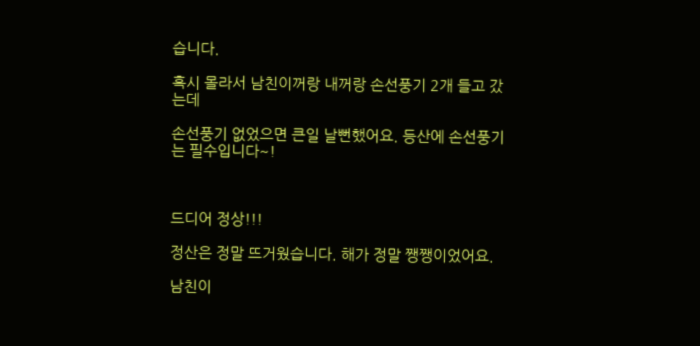습니다.

혹시 몰라서 남친이꺼랑 내꺼랑 손선풍기 2개 들고 갔는데

손선풍기 없었으면 큰일 날뻔했어요. 등산에 손선풍기는 필수입니다~!



드디어 정상!!!

정산은 정말 뜨거웠습니다. 해가 정말 쨍쨍이었어요.

남친이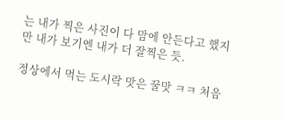는 내가 찍은 사진이 다 맘에 안든다고 했지만 내가 보기엔 내가 더 잘찍은 듯.

정상에서 먹는 도시락 맛은 꿀맛 ㅋㅋ 처음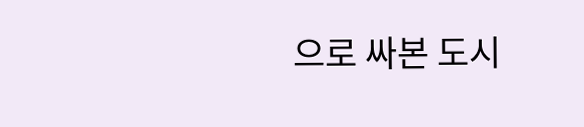으로 싸본 도시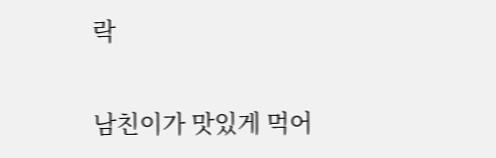락

남친이가 맛있게 먹어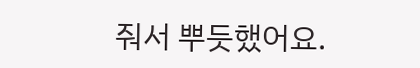줘서 뿌듯했어요.